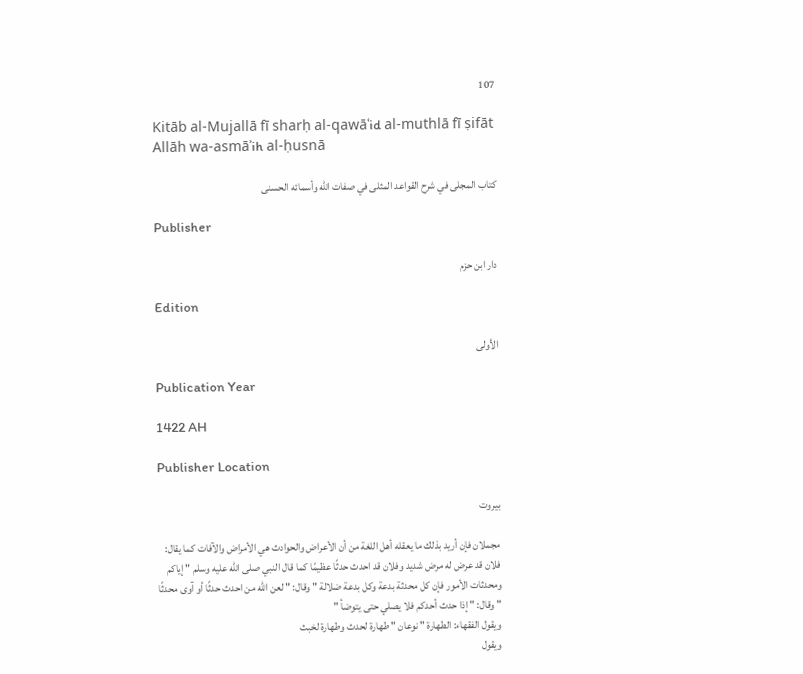107

Kitāb al-Mujallā fī sharḥ al-qawāʿid al-muthlā fī ṣifāt Allāh wa-asmāʾih al-ḥusnā

كتاب المجلى في شرح القواعد المثلى في صفات الله وأسمائه الحسنى

Publisher

دار ابن حزم

Edition

الأولى

Publication Year

1422 AH

Publisher Location

بيروت

مجملان فإن أريد بذلك ما يعقله أهل اللغة من أن الأعراض والحوادث هي الأمراض والآفات كما يقال: فلان قد عرض له مرض شديد وفلان قد احدث حدثًا عظيمًا كما قال النبي صلى الله عليه وسلم " إياكم ومحدثات الأمور فإن كل محدثة بدعة وكل بدعة ضلالة " وقال: " لعن الله من احدث حدثًا أو آوى محدثًا " وقال: " إذا حدث أحدكم فلا يصلي حتى يتوضأ "
ويقول الفقهاء: الطهارة " نوعان " طهارة لحدث وطهارة لخبث
ويقول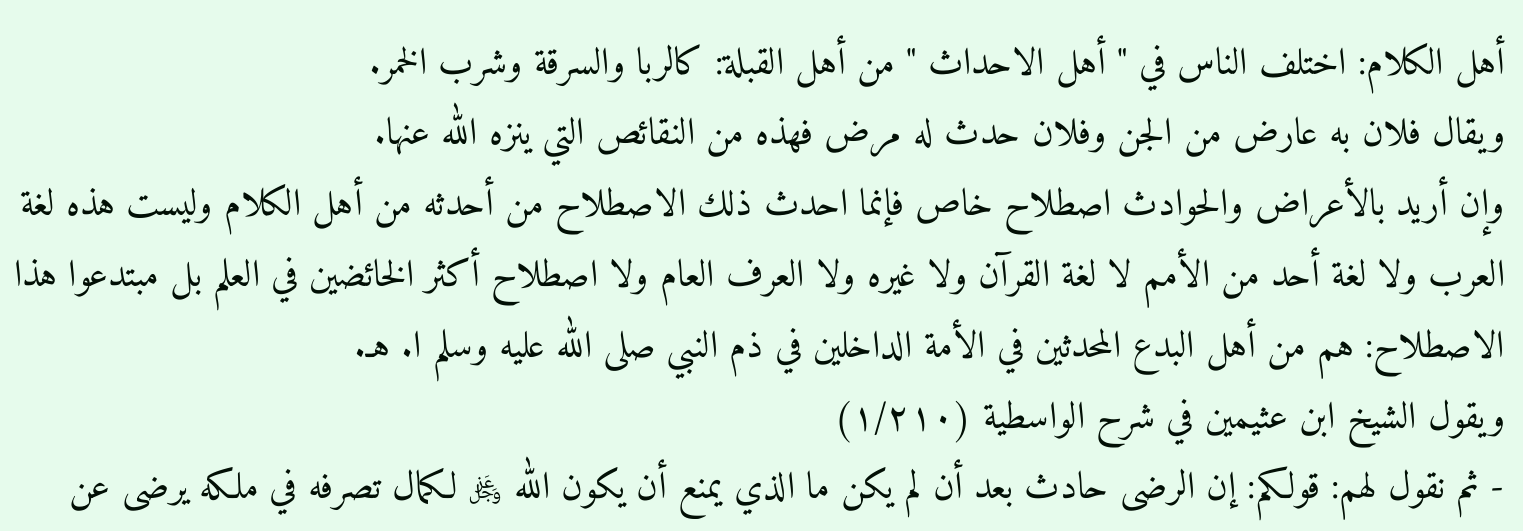أهل الكلام: اختلف الناس في " أهل الاحداث " من أهل القبلة: كالربا والسرقة وشرب الخمر.
ويقال فلان به عارض من الجن وفلان حدث له مرض فهذه من النقائص التي ينزه الله عنها.
وإن أريد بالأعراض والحوادث اصطلاح خاص فإنما احدث ذلك الاصطلاح من أحدثه من أهل الكلام وليست هذه لغة العرب ولا لغة أحد من الأمم لا لغة القرآن ولا غيره ولا العرف العام ولا اصطلاح أكثر الخائضين في العلم بل مبتدعوا هذا الاصطلاح: هم من أهل البدع المحدثين في الأمة الداخلين في ذم النبي صلى الله عليه وسلم ا. هـ.
ويقول الشيخ ابن عثيمين في شرح الواسطية (١/٢١٠)
- ثم نقول لهم: قولكم: إن الرضى حادث بعد أن لم يكن ما الذي يمنع أن يكون الله ﷿ لكمال تصرفه في ملكه يرضى عن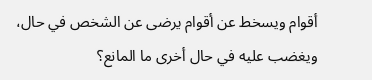أقوام ويسخط عن أقوام يرضى عن الشخص في حال، ويغضب عليه في حال أخرى ما المانع؟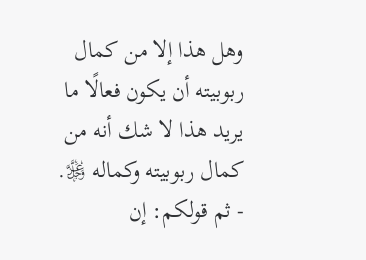وهل هذا إلا من كمال ربوبيته أن يكون فعالًا ما يريد هذا لا شك أنه من كمال ربوبيته وكماله ﷿.
- ثم قولكم: إن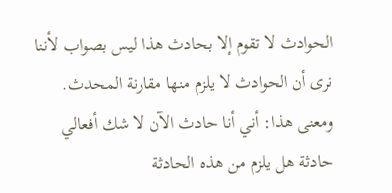الحوادث لا تقوم إلا بحادث هذا ليس بصواب لأننا نرى أن الحوادث لا يلزم منها مقارنة المحدث.
ومعنى هذا: أني أنا حادث الآن لا شك أفعالي حادثة هل يلزم من هذه الحادثة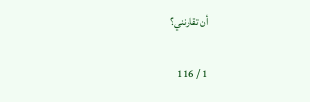أن تقارنني؟

1 / 116